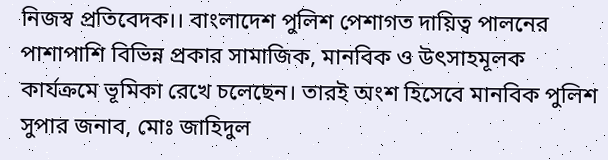নিজস্ব প্রতিবেদক।। বাংলাদেশ পুলিশ পেশাগত দায়িত্ব পালনের পাশাপাশি বিভিন্ন প্রকার সামাজিক, মানবিক ও উৎসাহমূলক কার্যক্রমে ভূমিকা রেখে চলেছেন। তারই অংশ হিসেবে মানবিক পুলিশ সুপার জনাব, মোঃ জাহিদুল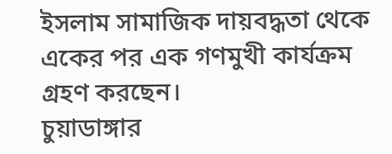ইসলাম সামাজিক দায়বদ্ধতা থেকে একের পর এক গণমুখী কার্যক্রম গ্রহণ করছেন।
চুয়াডাঙ্গার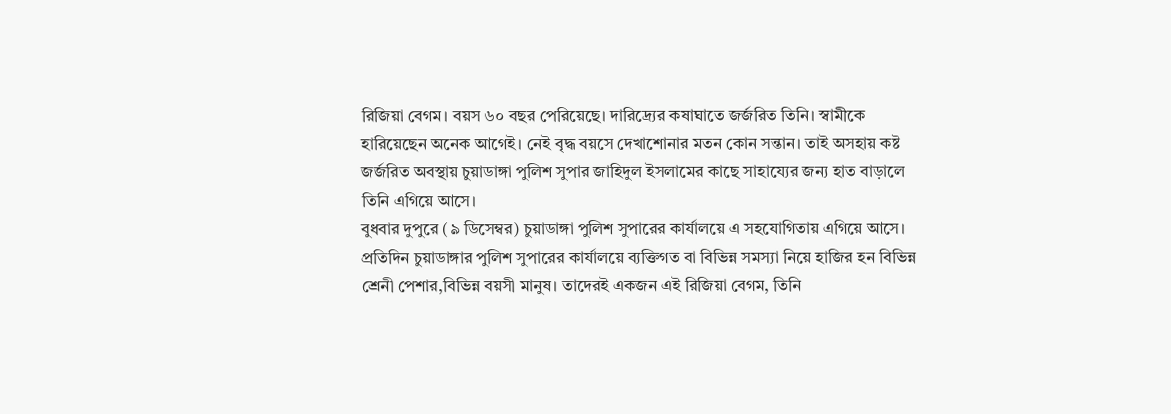রিজিয়া বেগম। বয়স ৬০ বছর পেরিয়েছে। দারিদ্র্যের কষাঘাতে জর্জরিত তিনি। স্বামীকে হারিয়েছেন অনেক আগেই। নেই বৃদ্ধ বয়সে দেখাশোনার মতন কোন সন্তান। তাই অসহায় কষ্ট জর্জরিত অবস্থায় চুয়াডাঙ্গা পুলিশ সুপার জাহিদুল ইসলামের কাছে সাহায্যের জন্য হাত বাড়ালে তিনি এগিয়ে আসে।
বুধবার দুপুরে (৯ ডিসেম্বর) চুয়াডাঙ্গা পুলিশ সুপারের কার্যালয়ে এ সহযোগিতায় এগিয়ে আসে।
প্রতিদিন চুয়াডাঙ্গার পুলিশ সুপারের কার্যালয়ে ব্যক্তিগত বা বিভিন্ন সমস্যা নিয়ে হাজির হন বিভিন্ন শ্রেনী পেশার,বিভিন্ন বয়সী মানুষ। তাদেরই একজন এই রিজিয়া বেগম, তিনি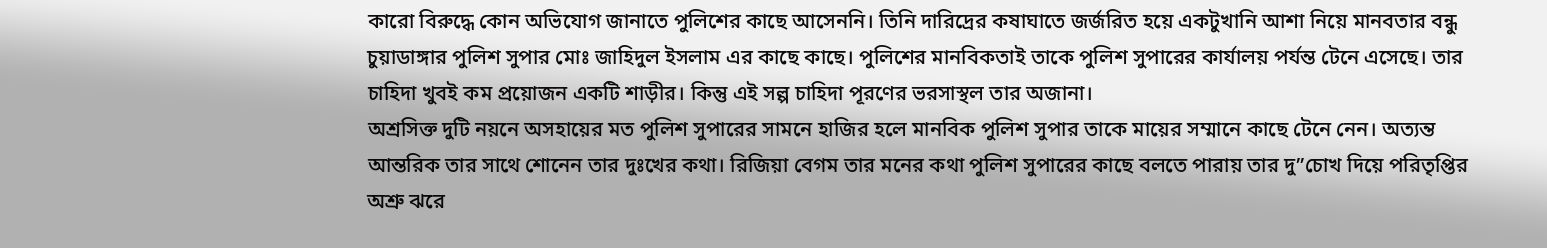কারো বিরুদ্ধে কোন অভিযোগ জানাতে পুলিশের কাছে আসেননি। তিনি দারিদ্রের কষাঘাতে জর্জরিত হয়ে একটুখানি আশা নিয়ে মানবতার বন্ধু চুয়াডাঙ্গার পুলিশ সুপার মোঃ জাহিদুল ইসলাম এর কাছে কাছে। পুলিশের মানবিকতাই তাকে পুলিশ সুপারের কার্যালয় পর্যন্ত টেনে এসেছে। তার চাহিদা খুবই কম প্রয়োজন একটি শাড়ীর। কিন্তু এই সল্প চাহিদা পূরণের ভরসাস্থল তার অজানা।
অশ্রসিক্ত দুটি নয়নে অসহায়ের মত পুলিশ সুপারের সামনে হাজির হলে মানবিক পুলিশ সুপার তাকে মায়ের সম্মানে কাছে টেনে নেন। অত্যন্ত আন্তরিক তার সাথে শোনেন তার দুঃখের কথা। রিজিয়া বেগম তার মনের কথা পুলিশ সুপারের কাছে বলতে পারায় তার দু”চোখ দিয়ে পরিতৃপ্তির অশ্রু ঝরে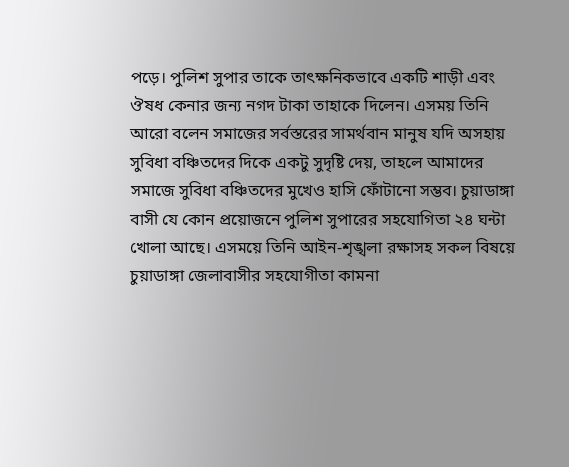পড়ে। পুলিশ সুপার তাকে তাৎক্ষনিকভাবে একটি শাড়ী এবং ঔষধ কেনার জন্য নগদ টাকা তাহাকে দিলেন। এসময় তিনি আরো বলেন সমাজের সর্বস্তরের সামর্থবান মানুষ যদি অসহায় সুবিধা বঞ্চিতদের দিকে একটু সুদৃষ্টি দেয়, তাহলে আমাদের সমাজে সুবিধা বঞ্চিতদের মুখেও হাসি ফোঁটানো সম্ভব। চুয়াডাঙ্গা বাসী যে কোন প্রয়োজনে পুলিশ সুপারের সহযোগিতা ২৪ ঘন্টা খোলা আছে। এসময়ে তিনি আইন-শৃঙ্খলা রক্ষাসহ সকল বিষয়ে চুয়াডাঙ্গা জেলাবাসীর সহযোগীতা কামনা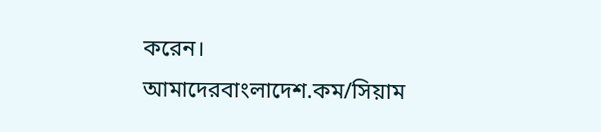করেন।
আমাদেরবাংলাদেশ.কম/সিয়াম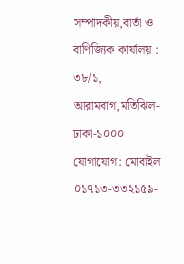সম্পাদকীয়,বার্তা ও বাণিজ্যিক কার্যালয় : ৩৮/১, আরামবাগ,মতিঝিল-ঢাকা-১০০০
যোগাযোগ: মোবাইল ০১৭১৩-৩৩২১৫৯-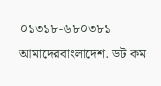০১৩১৮-৬৮০৩৮১
আমাদেরবাংলাদেশ. ডট কম